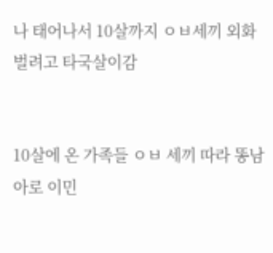나 태어나서 10살까지 ㅇㅂ세끼 외화 벌려고 타국살이감


10살에 온 가족들 ㅇㅂ 세끼 따라 똥남아로 이민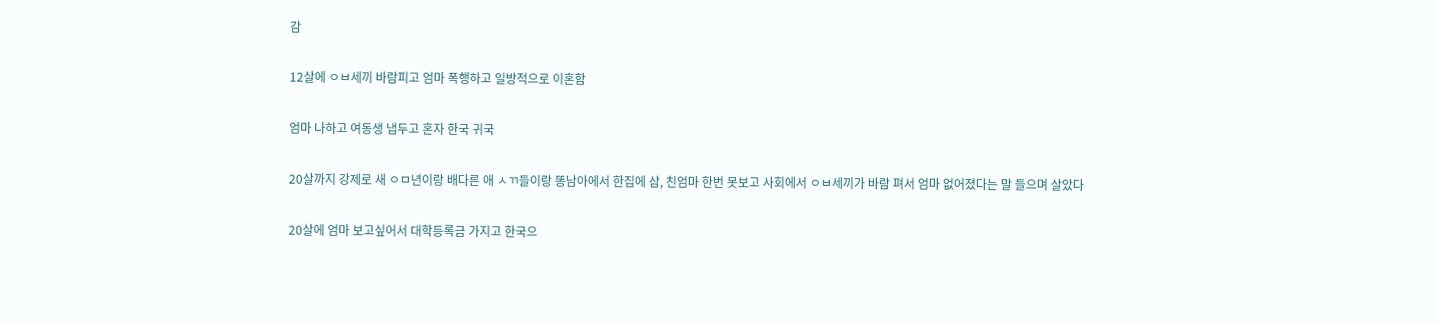감

12살에 ㅇㅂ세끼 바람피고 엄마 폭행하고 일방적으로 이혼함

엄마 나하고 여동생 냅두고 혼자 한국 귀국

20살까지 강제로 새 ㅇㅁ년이랑 배다른 애 ㅅㄲ들이랑 똥남아에서 한집에 삼, 친엄마 한번 못보고 사회에서 ㅇㅂ세끼가 바람 펴서 엄마 없어졌다는 말 들으며 살았다

20살에 엄마 보고싶어서 대학등록금 가지고 한국으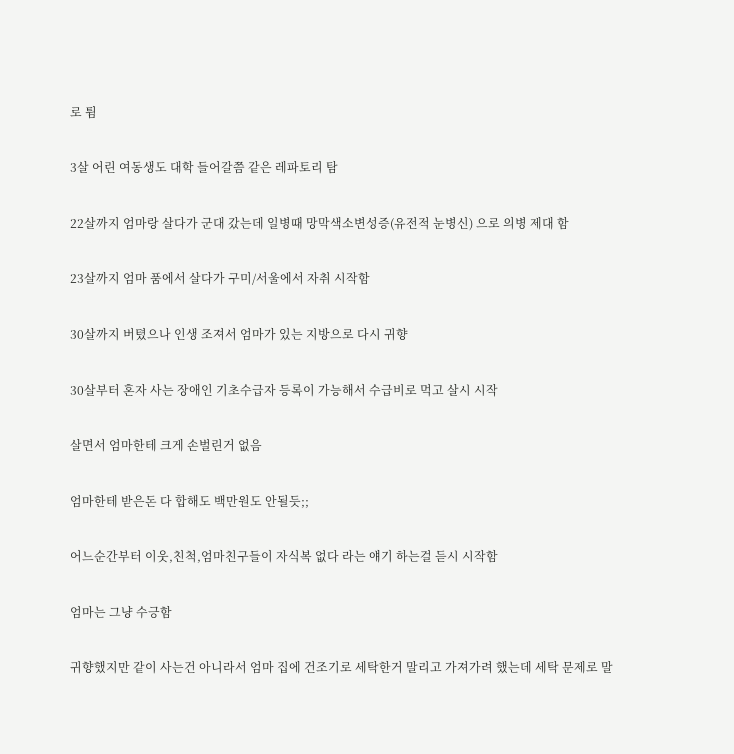로 튐

3살 어린 여동생도 대학 들어갈쯤 같은 레파토리 탐

22살까지 엄마랑 살다가 군대 갔는데 일병때 망막색소변성증(유전적 눈병신) 으로 의병 제대 함

23살까지 엄마 품에서 살다가 구미/서울에서 자취 시작함

30살까지 버텼으나 인생 조져서 엄마가 있는 지방으로 다시 귀향

30살부터 혼자 사는 장애인 기초수급자 등록이 가능해서 수급비로 먹고 살시 시작

살면서 엄마한테 크게 손벌린거 없음

엄마한테 받은돈 다 합해도 백만원도 안될듯;;

어느순간부터 이웃,친척,엄마친구들이 자식복 없다 라는 얘기 하는걸 듣시 시작함

엄마는 그냥 수긍함

귀향했지만 같이 사는건 아니라서 엄마 집에 건조기로 세탁한거 말리고 가져가려 했는데 세탁 문제로 말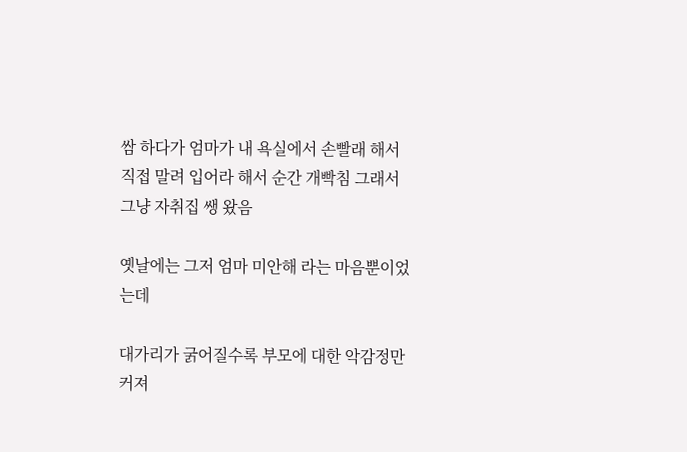쌈 하다가 엄마가 내 욕실에서 손빨래 해서 직접 말려 입어라 해서 순간 개빡침 그래서 그냥 자취집 쌩 왔음

옛날에는 그저 엄마 미안해 라는 마음뿐이었는데

대가리가 굵어질수록 부모에 대한 악감정만 커져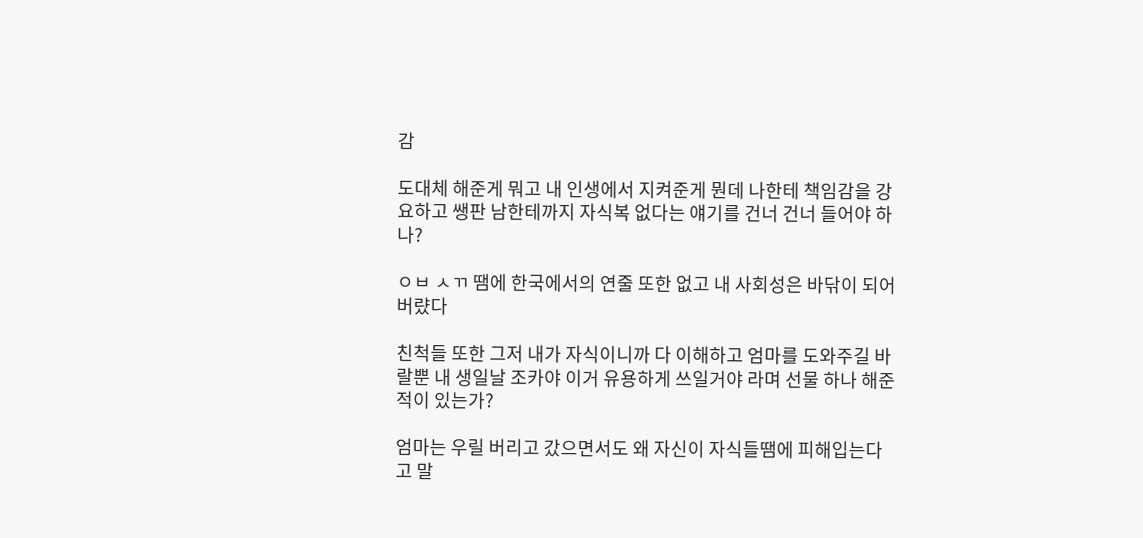감

도대체 해준게 뭐고 내 인생에서 지켜준게 뭔데 나한테 책임감을 강요하고 쌩판 남한테까지 자식복 없다는 얘기를 건너 건너 들어야 하나?

ㅇㅂ ㅅㄲ 땜에 한국에서의 연줄 또한 없고 내 사회성은 바닦이 되어 버럈다

친척들 또한 그저 내가 자식이니까 다 이해하고 엄마를 도와주길 바랄뿐 내 생일날 조카야 이거 유용하게 쓰일거야 라며 선물 하나 해준적이 있는가?

엄마는 우릴 버리고 갔으면서도 왜 자신이 자식들땜에 피해입는다고 말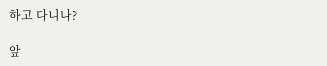하고 다니나?

앞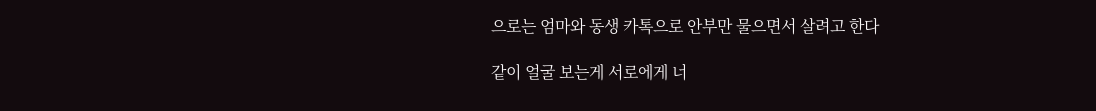으로는 엄마와 동생 카톡으로 안부만 물으면서 살려고 한다

같이 얼굴 보는게 서로에게 너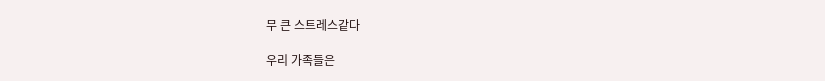무 큰 스트레스같다

우리 가족들은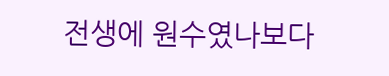전생에 원수였나보다